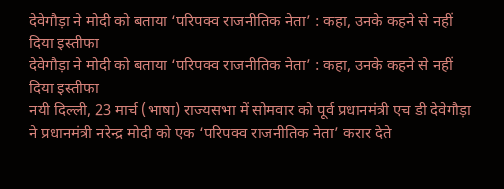देवेगौड़ा ने मोदी को बताया ‘परिपक्व राजनीतिक नेता’ : कहा, उनके कहने से नहीं दिया इस्तीफा
देवेगौड़ा ने मोदी को बताया ‘परिपक्व राजनीतिक नेता’ : कहा, उनके कहने से नहीं दिया इस्तीफा
नयी दिल्ली, 23 मार्च (भाषा) राज्यसभा में सोमवार को पूर्व प्रधानमंत्री एच डी देवेगौड़ा ने प्रधानमंत्री नरेन्द्र मोदी को एक ‘परिपक्व राजनीतिक नेता’ करार देते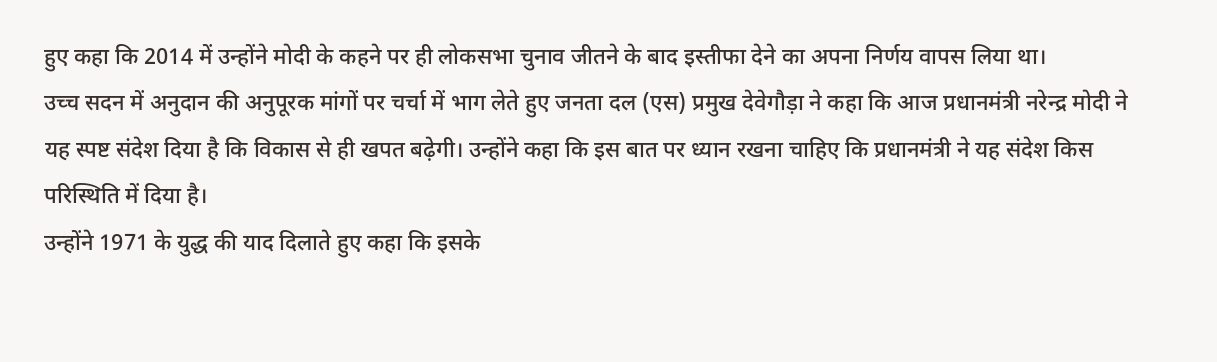हुए कहा कि 2014 में उन्होंने मोदी के कहने पर ही लोकसभा चुनाव जीतने के बाद इस्तीफा देने का अपना निर्णय वापस लिया था।
उच्च सदन में अनुदान की अनुपूरक मांगों पर चर्चा में भाग लेते हुए जनता दल (एस) प्रमुख देवेगौड़ा ने कहा कि आज प्रधानमंत्री नरेन्द्र मोदी ने यह स्पष्ट संदेश दिया है कि विकास से ही खपत बढ़ेगी। उन्होंने कहा कि इस बात पर ध्यान रखना चाहिए कि प्रधानमंत्री ने यह संदेश किस परिस्थिति में दिया है।
उन्होंने 1971 के युद्ध की याद दिलाते हुए कहा कि इसके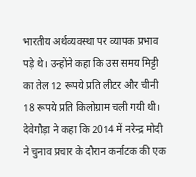भारतीय अर्थव्यवस्था पर व्यापक प्रभाव पड़े थे। उन्होंने कहा कि उस समय मिट्टी का तेल 12 रूपये प्रति लीटर और चीनी 18 रूपये प्रति किलोग्राम चली गयी थी।
देवेगौड़ा ने कहा कि 2014 में नरेन्द्र मोदी ने चुनाव प्रचार के दौरान कर्नाटक की एक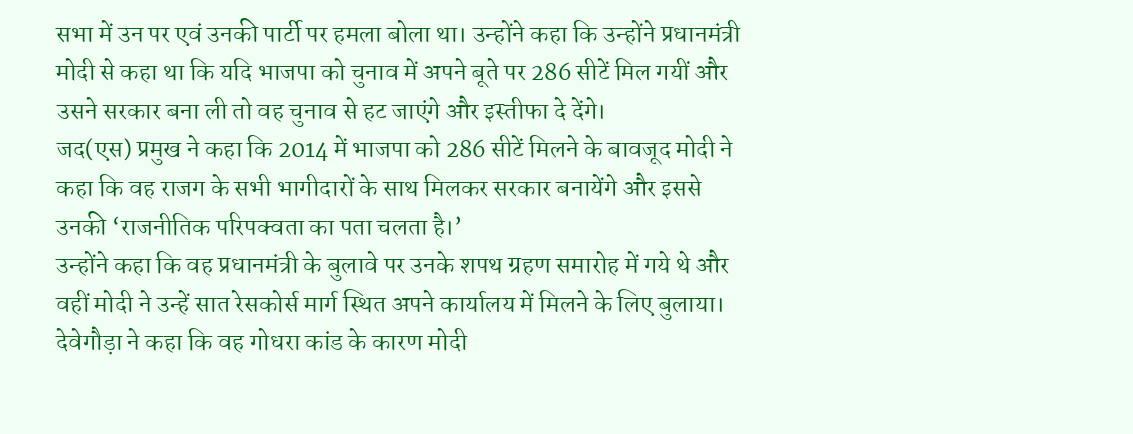सभा में उन पर एवं उनकी पार्टी पर हमला बोला था। उन्होंने कहा कि उन्होंने प्रधानमंत्री मोदी से कहा था कि यदि भाजपा को चुनाव में अपने बूते पर 286 सीटें मिल गयीं और उसने सरकार बना ली तो वह चुनाव से हट जाएंगे और इस्तीफा दे देंगे।
जद(एस) प्रमुख ने कहा कि 2014 में भाजपा को 286 सीटें मिलने के बावजूद मोदी ने कहा कि वह राजग के सभी भागीदारों के साथ मिलकर सरकार बनायेंगे और इससे उनकी ‘राजनीतिक परिपक्वता का पता चलता है।’
उन्होंने कहा कि वह प्रधानमंत्री के बुलावे पर उनके शपथ ग्रहण समारोह में गये थे और वहीं मोदी ने उन्हें सात रेसकोर्स मार्ग स्थित अपने कार्यालय में मिलने के लिए बुलाया। देवेगौड़ा ने कहा कि वह गोधरा कांड के कारण मोदी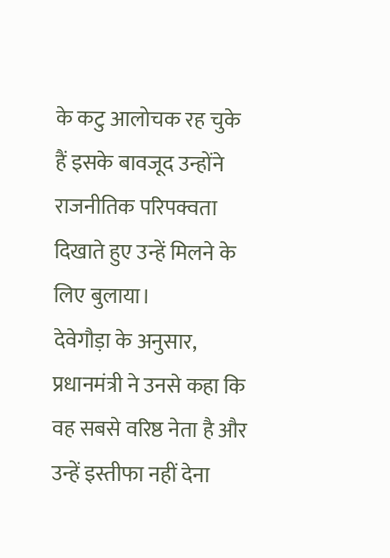के कटु आलोचक रह चुके हैं इसके बावजूद उन्होंने राजनीतिक परिपक्वता दिखाते हुए उन्हें मिलने के लिए बुलाया।
देवेगौड़ा के अनुसार, प्रधानमंत्री ने उनसे कहा कि वह सबसे वरिष्ठ नेता है और उन्हें इस्तीफा नहीं देना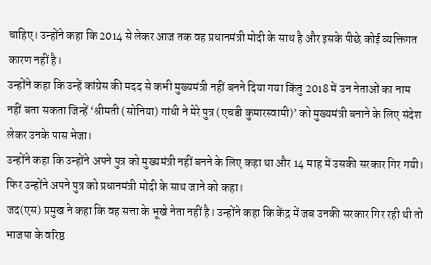चाहिए। उन्होंने कहा कि 2014 से लेकर आज तक वह प्रधानमंत्री मोदी के साथ है और इसके पीछे कोई व्यक्तिगत कारण नहीं है।
उन्होंने कहा कि उन्हें कांग्रेस की मदद से कभी मुख्यमंत्री नहीं बनने दिया गया किंतु 2018 में उन नेताओं का नाम नहीं बता सकता जिन्हें ‘श्रीमती (सोनिया) गांधी ने मेरे पुत्र (एचडी कुमारस्वामी)’ को मुख्यमंत्री बनाने के लिए संदेश लेकर उनके पास भेजा।
उन्होंने कहा कि उन्होंने अपने पुत्र को मुख्यमंत्री नहीं बनने के लिए कहा था और 14 माह में उसकी सरकार गिर गयी। फिर उन्होंने अपने पुत्र को प्रधानमंत्री मोदी के साथ जाने को कहा।
जद(एस) प्रमुख ने कहा कि वह सत्ता के भूखे नेता नहीं है। उन्होंने कहा कि केंद्र में जब उनकी सरकार गिर रही थी तो भाजपा के वरिष्ठ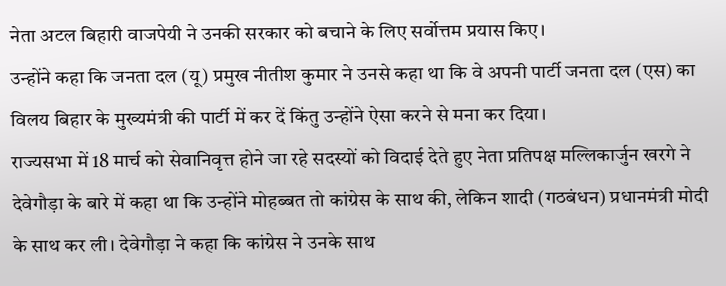नेता अटल बिहारी वाजपेयी ने उनकी सरकार को बचाने के लिए सर्वोत्तम प्रयास किए।
उन्होंने कहा कि जनता दल (यू) प्रमुख नीतीश कुमार ने उनसे कहा था कि वे अपनी पार्टी जनता दल (एस) का विलय बिहार के मुख्यमंत्री की पार्टी में कर दें किंतु उन्होंने ऐसा करने से मना कर दिया।
राज्यसभा में 18 मार्च को सेवानिवृत्त होने जा रहे सदस्यों को विदाई देते हुए नेता प्रतिपक्ष मल्लिकार्जुन खरगे ने देवेगौड़ा के बारे में कहा था कि उन्होंने मोहब्बत तो कांग्रेस के साथ की, लेकिन शादी (गठबंधन) प्रधानमंत्री मोदी के साथ कर ली। देवेगौड़ा ने कहा कि कांग्रेस ने उनके साथ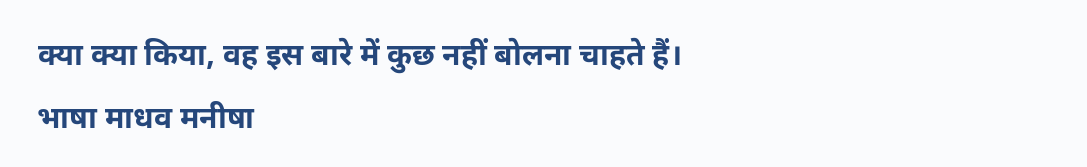क्या क्या किया, वह इस बारे में कुछ नहीं बोलना चाहते हैं।
भाषा माधव मनीषा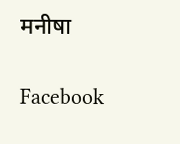मनीषा

Facebook